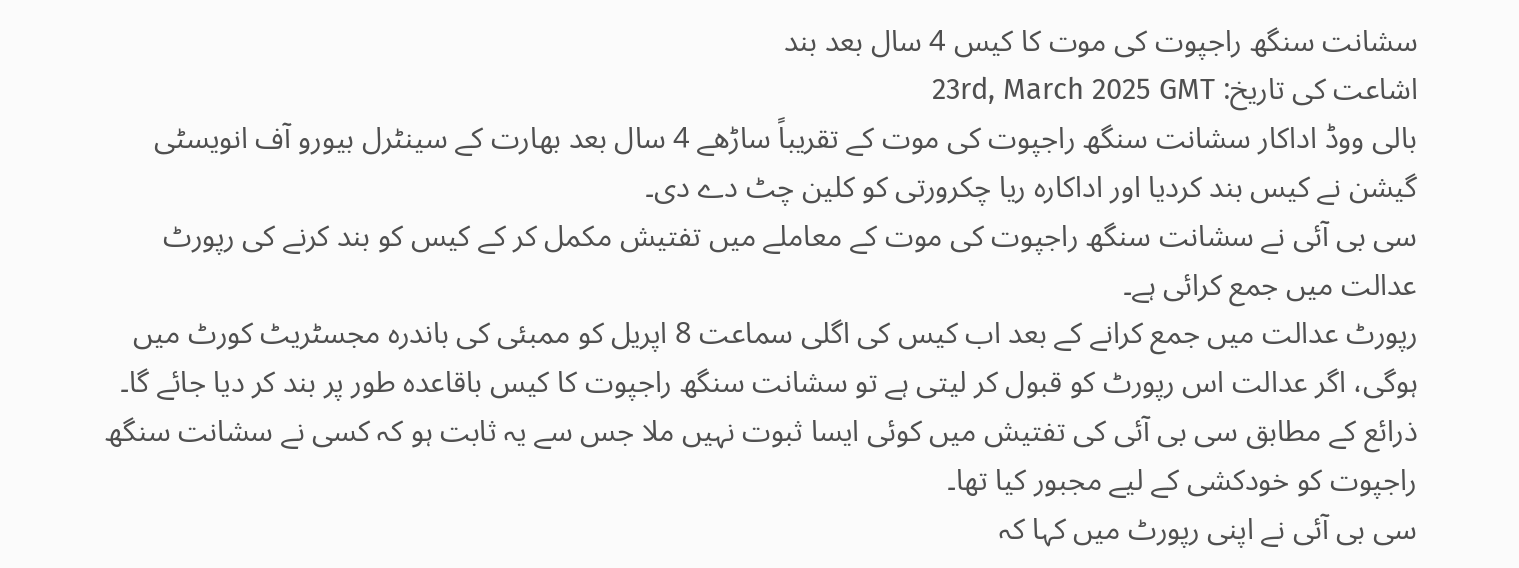سشانت سنگھ راجپوت کی موت کا کیس 4 سال بعد بند
اشاعت کی تاریخ: 23rd, March 2025 GMT
بالی ووڈ اداکار سشانت سنگھ راجپوت کی موت کے تقریباً ساڑھے 4 سال بعد بھارت کے سینٹرل بیورو آف انویسٹی گیشن نے کیس بند کردیا اور اداکارہ ریا چکرورتی کو کلین چٹ دے دی۔
سی بی آئی نے سشانت سنگھ راجپوت کی موت کے معاملے میں تفتیش مکمل کر کے کیس کو بند کرنے کی رپورٹ عدالت میں جمع کرائی ہے۔
رپورٹ عدالت میں جمع کرانے کے بعد اب کیس کی اگلی سماعت 8 اپریل کو ممبئی کی باندرہ مجسٹریٹ کورٹ میں ہوگی، اگر عدالت اس رپورٹ کو قبول کر لیتی ہے تو سشانت سنگھ راجپوت کا کیس باقاعدہ طور پر بند کر دیا جائے گا۔
ذرائع کے مطابق سی بی آئی کی تفتیش میں کوئی ایسا ثبوت نہیں ملا جس سے یہ ثابت ہو کہ کسی نے سشانت سنگھ راجپوت کو خودکشی کے لیے مجبور کیا تھا۔
سی بی آئی نے اپنی رپورٹ میں کہا کہ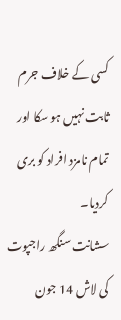کسی کے خلاف جرم ثابت نہیں ہو سکا اور تمام نامزد افراد کو بری کردیا۔
سشانت سنگھ راجپوت کی لاش 14 جون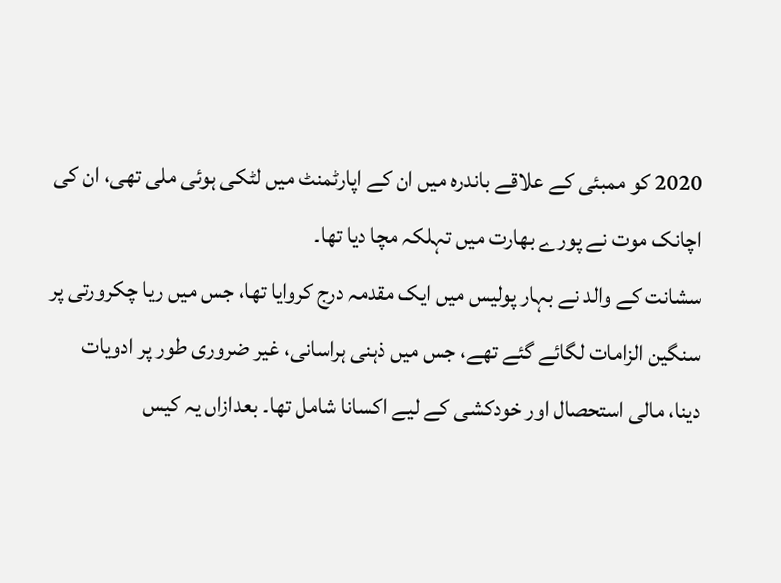2020 کو ممبئی کے علاقے باندرہ میں ان کے اپارٹمنٹ میں لٹکی ہوئی ملی تھی، ان کی اچانک موت نے پورے بھارت میں تہلکہ مچا دیا تھا۔
سشانت کے والد نے بہار پولیس میں ایک مقدمہ درج کروایا تھا، جس میں ریا چکرورتی پر سنگین الزامات لگائے گئے تھے، جس میں ذہنی ہراسانی، غیر ضروری طور پر ادویات دینا، مالی استحصال اور خودکشی کے لیے اکسانا شامل تھا۔ بعدازاں یہ کیس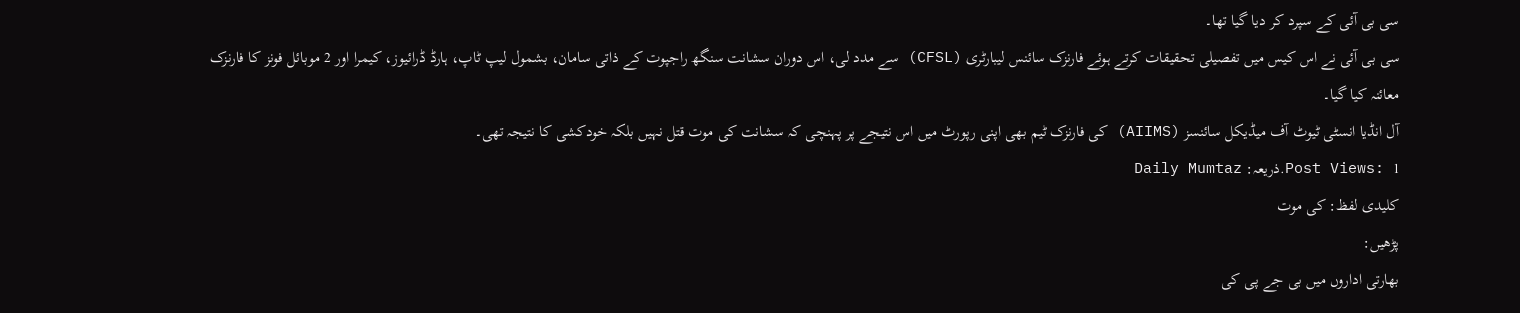سی بی آئی کے سپرد کر دیا گیا تھا۔
سی بی آئی نے اس کیس میں تفصیلی تحقیقات کرتے ہوئے فارنزک سائنس لیبارٹری (CFSL) سے مدد لی، اس دوران سشانت سنگھ راجپوت کے ذاتی سامان، بشمول لیپ ٹاپ، ہارڈ ڈرائیوز، کیمرا اور 2 موبائل فونز کا فارنزک معائنہ کیا گیا۔
آل انڈیا انسٹی ٹیوٹ آف میڈیکل سائنسز (AIIMS) کی فارنزک ٹیم بھی اپنی رپورٹ میں اس نتیجے پر پہنچی کہ سشانت کی موت قتل نہیں بلکہ خودکشی کا نتیجہ تھی۔
Post Views: 1.ذریعہ: Daily Mumtaz
کلیدی لفظ: کی موت
پڑھیں:
بھارتی اداروں میں بی جے پی کی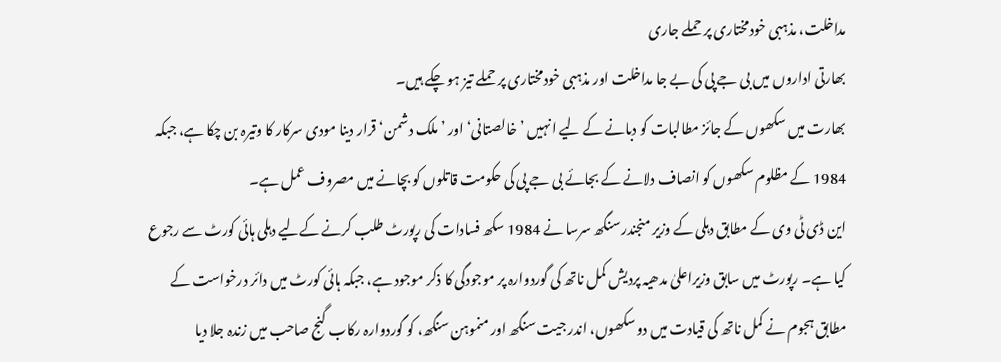مداخلت، مذہبی خودمختاری پر حملے جاری
بھارتی اداروں میں بی جے پی کی بے جا مداخلت اور مذہبی خودمختاری پر حملے تیز ہو چکے ہیں۔
بھارت میں سکھوں کے جائز مطالبات کو دبانے کے لیے انہیں ’خالصتانی‘ اور ’ملک دشمن‘ قرار دینا مودی سرکار کا وتیرہ بن چکا ہے، جبکہ 1984 کے مظلوم سکھوں کو انصاف دلانے کے بجائے بی جے پی کی حکومت قاتلوں کو بچانے میں مصروف عمل ہے۔
این ڈی ٹی وی کے مطابق دہلی کے وزیر منجندر سنگھ سرسا نے 1984 سکھ فسادات کی رپورٹ طلب کرنے کےلیے دہلی ہائی کورٹ سے رجوع کیا ہے۔ رپورٹ میں سابق وزیراعلیٰ مدھیہ پردیش کمل ناتھ کی گوردوارہ پر موجودگی کا ذکر موجود ہے، جبکہ ہائی کورٹ میں دائر درخواست کے مطابق ہجوم نے کمل ناتھ کی قیادت میں دو سکھوں، اندر جیت سنگھ اور منموہن سنگھ، کو گوردوارہ رکاب گنج صاحب میں زندہ جلا دیا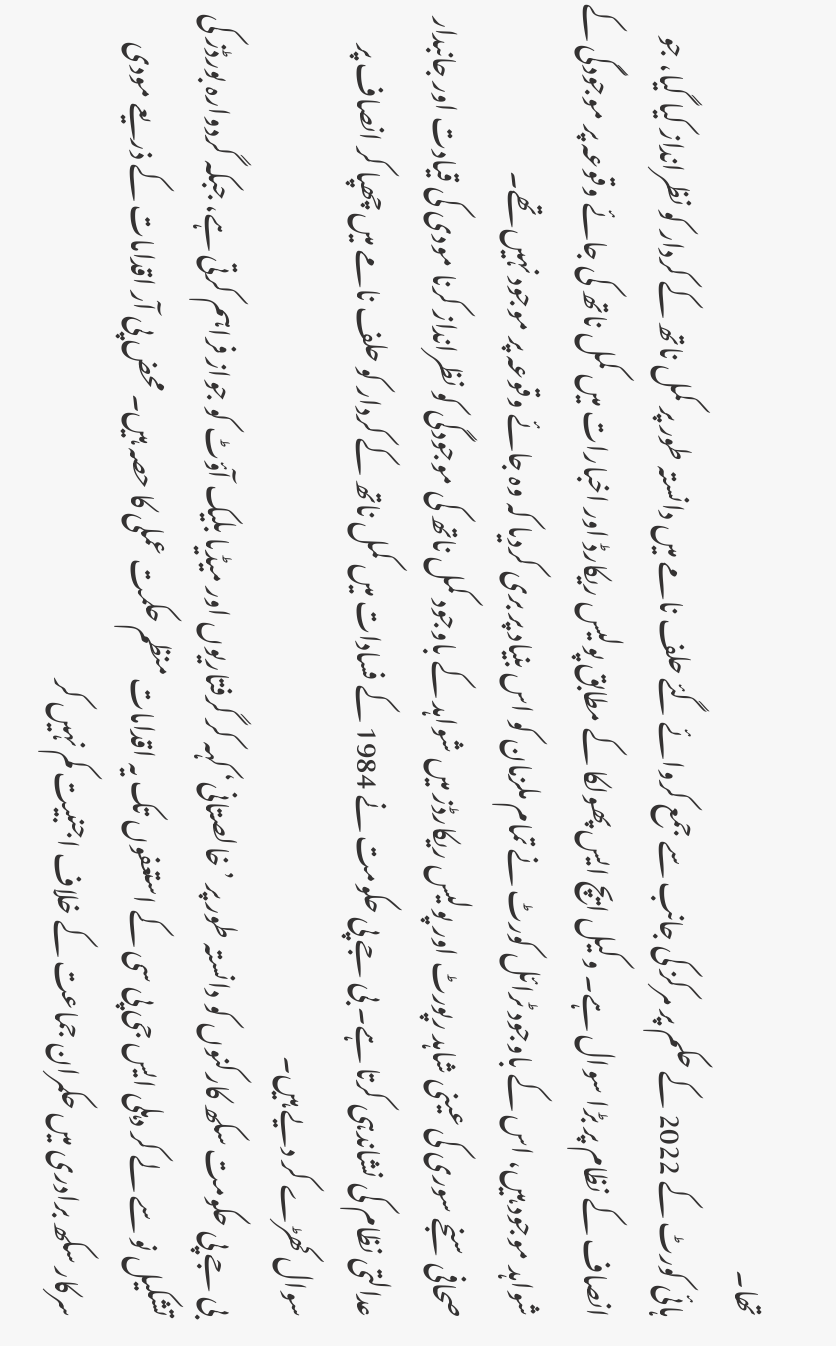تھا۔
ہائی کورٹ کے 2022 کے حکم پر مرکز کی جانب سے جمع کروائے گئے حلف نامے میں دانستہ طور پر کمل ناتھ کے کردار کو نظرانداز کیا گیا، جو انصاف کے نظام پر بڑا سوال ہے۔ وکیل ایچ ایس پھولکا کے مطابق پولیس ریکارڈ اور اخبارات میں کمل ناتھ کی جائے وقوعہ پر موجودگی کے شواہد موجود ہیں، اس کے باوجود ٹرائل کورٹ نے تمام ملزمان کو اس بنیاد پر بری کردیا کہ وہ جائے وقوعہ پر موجود نہیں تھے۔
صحافی سنجے سوری کی عینی شاہد رپورٹ اور پولیس ریکارڈز میں شواہد کے باوجود کمل ناتھ کی موجودگی کو نظرانداز کرنا مودی کی قیادت اور جانبدار عدالتی نظام کی نشاندہی کرتا ہے۔ بی جے پی حکومت نے 1984 کے فسادات میں کمل ناتھ کے کردار کو حلف نامے میں چھپا کر انصاف پر سوال کھڑے کر دیے ہیں۔
بی جے پی حکومت سکھ کارکنوں کو دانستہ طور پر ’خالصتانی‘ کہہ کر گرفتاریوں اور میڈیا بلیک آؤٹ کو جواز فراہم کرتی ہے، جبکہ گردوارہ بورڈز کی تشکیل نو سے لے کر دہلی ایس جی پی سی کے استعفوں تک یہ اقدامات منظم حکمت عملی کا حصہ ہیں۔ محض پی آر اقدامات کے ذریعے مودی سرکار سکھ برادری میں حکمران جماعت کے خلاف اجنبیت کم نہیں کر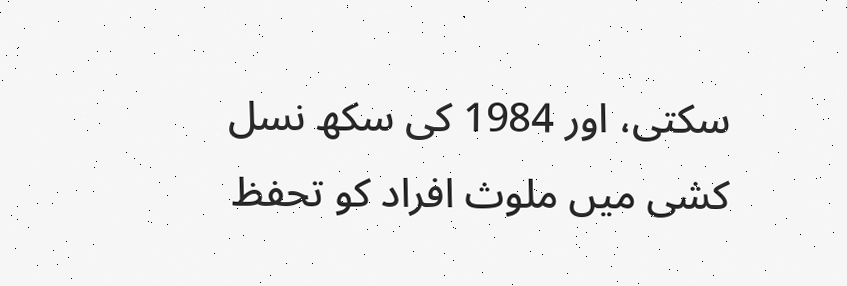سکتی، اور 1984 کی سکھ نسل کشی میں ملوث افراد کو تحفظ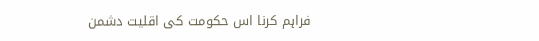فراہم کرنا اس حکومت کی اقلیت دشمن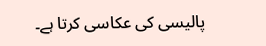پالیسی کی عکاسی کرتا ہے۔